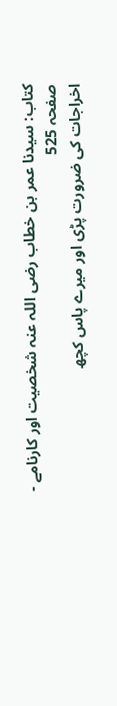کتاب: سیدنا عمر بن خطاب رضی اللہ عنہ شخصیت اور کارنامے - صفحہ 525
اخراجات کی ضرورت پڑی اور میرے پاس کچھ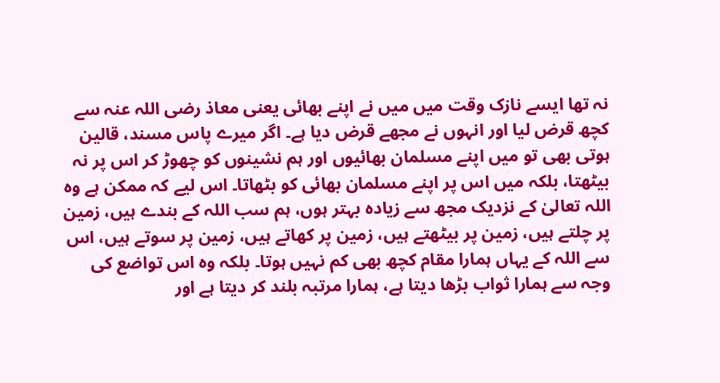نہ تھا ایسے نازک وقت میں میں نے اپنے بھائی یعنی معاذ رضی اللہ عنہ سے کچھ قرض لیا اور انہوں نے مجھے قرض دیا ہے۔ اگر میرے پاس مسند، قالین ہوتی بھی تو میں اپنے مسلمان بھائیوں اور ہم نشینوں کو چھوڑ کر اس پر نہ بیٹھتا، بلکہ میں اس پر اپنے مسلمان بھائی کو بٹھاتا۔ اس لیے کہ ممکن ہے وہ اللہ تعالیٰ کے نزدیک مجھ سے زیادہ بہتر ہوں، ہم سب اللہ کے بندے ہیں، زمین پر چلتے ہیں، زمین پر بیٹھتے ہیں، زمین پر کھاتے ہیں، زمین پر سوتے ہیں، اس سے اللہ کے یہاں ہمارا مقام کچھ بھی کم نہیں ہوتا۔ بلکہ وہ اس تواضع کی وجہ سے ہمارا ثواب بڑھا دیتا ہے، ہمارا مرتبہ بلند کر دیتا ہے اور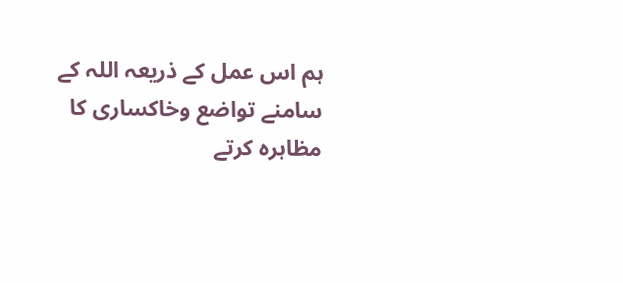ہم اس عمل کے ذریعہ اللہ کے سامنے تواضع وخاکساری کا مظاہرہ کرتے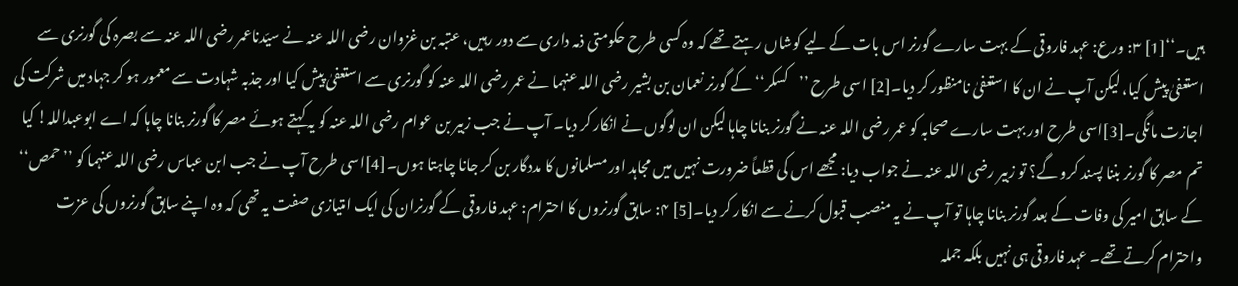ہیں۔‘‘[1] ۳: ورع: عہد فاروقی کے بہت سارے گورنر اس بات کے لیے کوشاں رہتے تھے کہ وہ کسی طرح حکومتی ذمہ داری سے دور رہیں، عتبہ بن غزوان رضی اللہ عنہ نے سیّدناعمر رضی اللہ عنہ سے بصرہ کی گورنری سے استعفیٰ پیش کیا، لیکن آپ نے ان کا استعفیٰ نامنظور کر دیا۔[2] اسی طرح ’’کسکر‘‘ کے گورنر نعمان بن بشیر رضی اللہ عنہما نے عمر رضی اللہ عنہ کو گورنری سے استعفیٰ پیش کیا اور جذبہ شہادت سے معمور ہو کر جہاد میں شرکت کی اجازت مانگی۔[3]اسی طرح اور بہت سارے صحابہ کو عمر رضی اللہ عنہ نے گورنر بنانا چاہا لیکن ان لوگوں نے انکار کر دیا۔ آپ نے جب زبیر بن عوام رضی اللہ عنہ کو یہ کہتے ہوئے مصر کا گورنر بنانا چاہا کہ اے ابوعبداللہ! کیا تم مصر کا گورنر بننا پسند کرو گے؟ تو زبیر رضی اللہ عنہ نے جواب دیا: مجھے اس کی قطعاً ضرورت نہیں میں مجاہد اور مسلمانوں کا مددگار بن کر جانا چاہتا ہوں۔[4]اسی طرح آپ نے جب ابن عباس رضی اللہ عنہما کو ’’حمص‘‘ کے سابق امیر کی وفات کے بعد گورنر بنانا چاہا تو آپ نے یہ منصب قبول کرنے سے انکار کر دیا۔[5] ۴: سابق گورنروں کا احترام: عہد فاروقی کے گورنران کی ایک امتیازی صفت یہ تھی کہ وہ اپنے سابق گورنروں کی عزت واحترام کرتے تھے۔ عہد فاروقی ہی نہیں بلکہ جملہ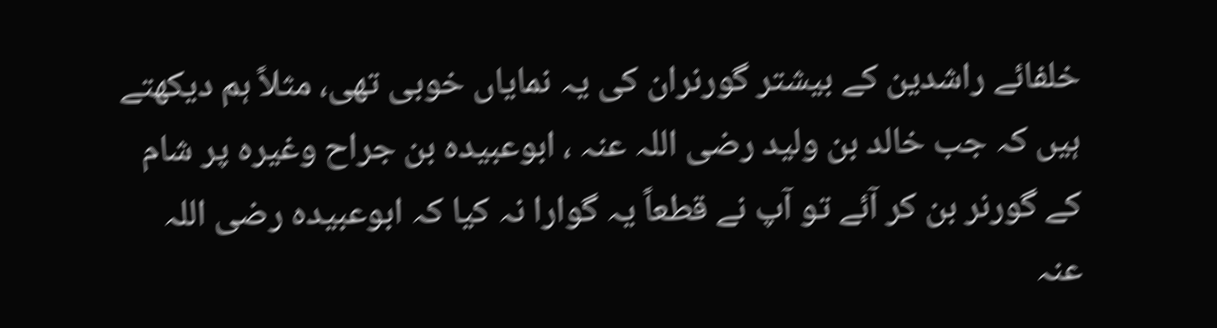خلفائے راشدین کے بیشتر گورنران کی یہ نمایاں خوبی تھی، مثلاً ہم دیکھتے ہیں کہ جب خالد بن ولید رضی اللہ عنہ ، ابوعبیدہ بن جراح وغیرہ پر شام کے گورنر بن کر آئے تو آپ نے قطعاً یہ گوارا نہ کیا کہ ابوعبیدہ رضی اللہ عنہ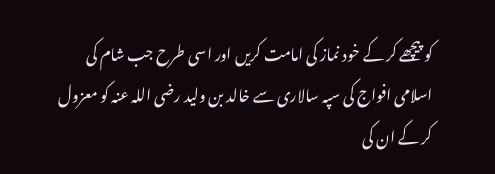کو پیچھے کر کے خود نماز کی امامت کریں اور اسی طرح جب شام کی اسلامی افواج کی سپہ سالاری سے خالد بن ولید رضی اللہ عنہ کو معزول کر کے ان کی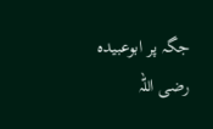جگہ پر ابوعبیدہ رضی اللہ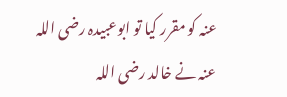عنہ کو مقرر کیا تو ابوعبیدہ رضی اللہ عنہ نے خالد رضی اللہ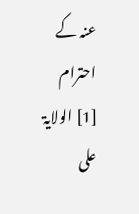عنہ کے احترام
[1] الولایۃ علی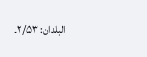البلدان: ۲/۵۳۔